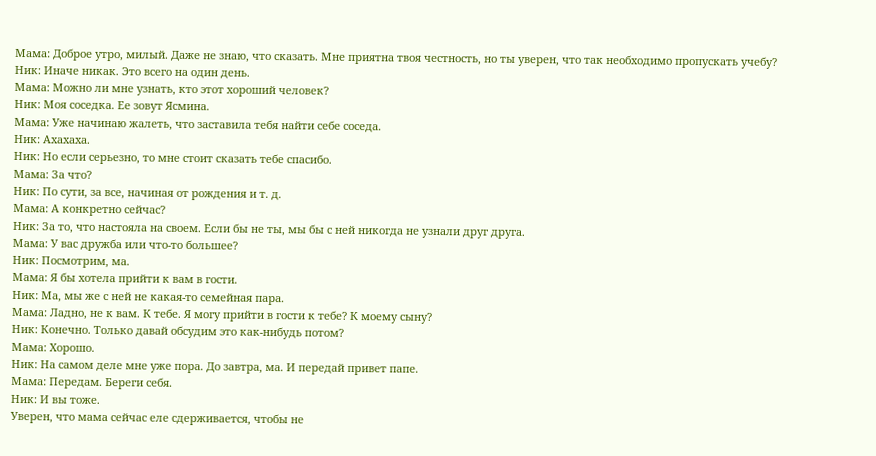Мама: Доброе утро, милый. Даже не знаю, что сказать. Мне приятна твоя честность, но ты уверен, что так необходимо пропускать учебу?
Ник: Иначе никак. Это всего на один день.
Мама: Можно ли мне узнать, кто этот хороший человек?
Ник: Моя соседка. Ее зовут Ясмина.
Мама: Уже начинаю жалеть, что заставила тебя найти себе соседа.
Ник: Ахахаха.
Ник: Но если серьезно, то мне стоит сказать тебе спасибо.
Мама: За что?
Ник: По сути, за все, начиная от рождения и т. д.
Мама: А конкретно сейчас?
Ник: За то, что настояла на своем. Если бы не ты, мы бы с ней никогда не узнали друг друга.
Мама: У вас дружба или что-то большее?
Ник: Посмотрим, ма.
Мама: Я бы хотела прийти к вам в гости.
Ник: Ма, мы же с ней не какая-то семейная пара.
Мама: Ладно, не к вам. К тебе. Я могу прийти в гости к тебе? К моему сыну?
Ник: Конечно. Только давай обсудим это как-нибудь потом?
Мама: Хорошо.
Ник: На самом деле мне уже пора. До завтра, ма. И передай привет папе.
Мама: Передам. Береги себя.
Ник: И вы тоже.
Уверен, что мама сейчас еле сдерживается, чтобы не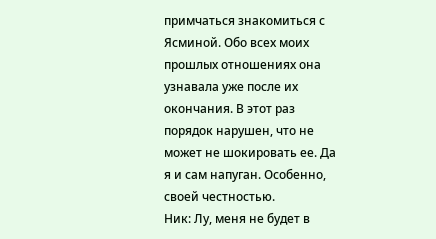примчаться знакомиться с Ясминой. Обо всех моих прошлых отношениях она узнавала уже после их окончания. В этот раз порядок нарушен, что не может не шокировать ее. Да я и сам напуган. Особенно, своей честностью.
Ник: Лу, меня не будет в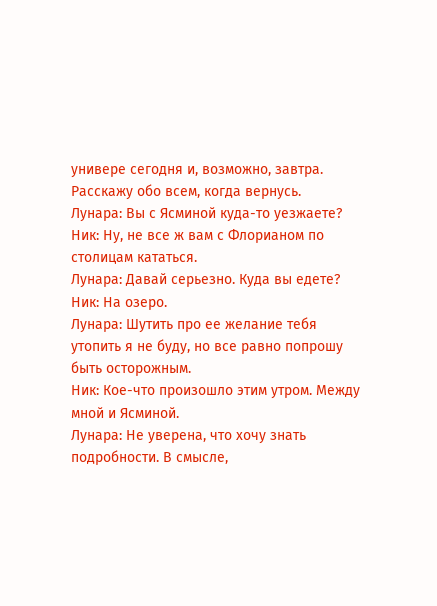универе сегодня и, возможно, завтра. Расскажу обо всем, когда вернусь.
Лунара: Вы с Ясминой куда-то уезжаете?
Ник: Ну, не все ж вам с Флорианом по столицам кататься.
Лунара: Давай серьезно. Куда вы едете?
Ник: На озеро.
Лунара: Шутить про ее желание тебя утопить я не буду, но все равно попрошу быть осторожным.
Ник: Кое-что произошло этим утром. Между мной и Ясминой.
Лунара: Не уверена, что хочу знать подробности. В смысле,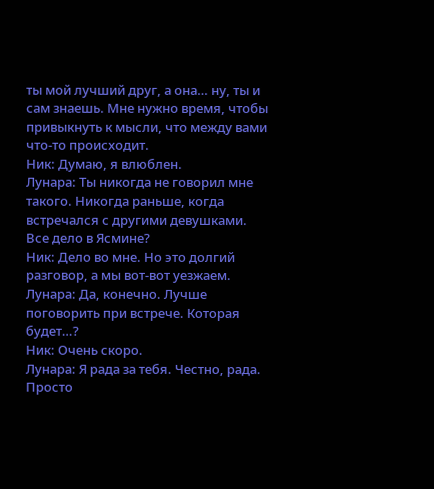ты мой лучший друг, а она… ну, ты и сам знаешь. Мне нужно время, чтобы привыкнуть к мысли, что между вами что-то происходит.
Ник: Думаю, я влюблен.
Лунара: Ты никогда не говорил мне такого. Никогда раньше, когда встречался с другими девушками. Все дело в Ясмине?
Ник: Дело во мне. Но это долгий разговор, а мы вот-вот уезжаем.
Лунара: Да, конечно. Лучше поговорить при встрече. Которая будет…?
Ник: Очень скоро.
Лунара: Я рада за тебя. Честно, рада. Просто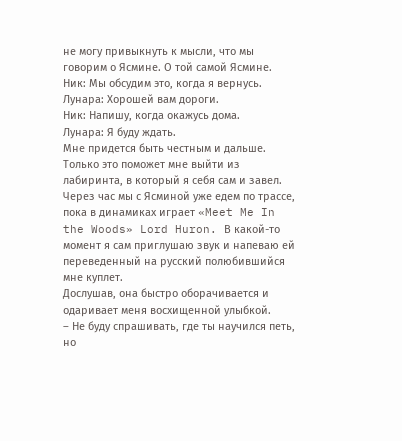не могу привыкнуть к мысли, что мы говорим о Ясмине. О той самой Ясмине.
Ник: Мы обсудим это, когда я вернусь.
Лунара: Хорошей вам дороги.
Ник: Напишу, когда окажусь дома.
Лунара: Я буду ждать.
Мне придется быть честным и дальше. Только это поможет мне выйти из лабиринта, в который я себя сам и завел.
Через час мы с Ясминой уже едем по трассе, пока в динамиках играет «Meet Me In the Woods» Lord Huron. В какой-то момент я сам приглушаю звук и напеваю ей переведенный на русский полюбившийся мне куплет.
Дослушав, она быстро оборачивается и одаривает меня восхищенной улыбкой.
– Не буду спрашивать, где ты научился петь, но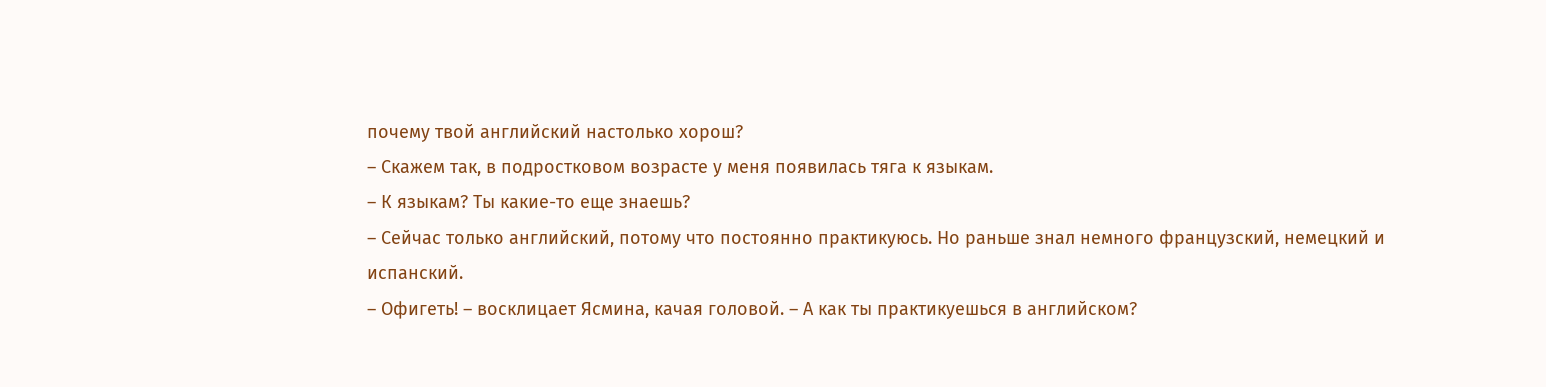почему твой английский настолько хорош?
– Скажем так, в подростковом возрасте у меня появилась тяга к языкам.
– К языкам? Ты какие-то еще знаешь?
– Сейчас только английский, потому что постоянно практикуюсь. Но раньше знал немного французский, немецкий и испанский.
– Офигеть! – восклицает Ясмина, качая головой. – А как ты практикуешься в английском?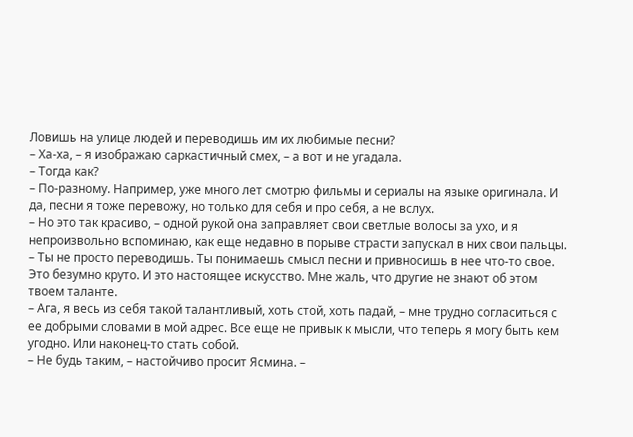Ловишь на улице людей и переводишь им их любимые песни?
– Ха-ха, – я изображаю саркастичный смех, – а вот и не угадала.
– Тогда как?
– По-разному. Например, уже много лет смотрю фильмы и сериалы на языке оригинала. И да, песни я тоже перевожу, но только для себя и про себя, а не вслух.
– Но это так красиво, – одной рукой она заправляет свои светлые волосы за ухо, и я непроизвольно вспоминаю, как еще недавно в порыве страсти запускал в них свои пальцы. – Ты не просто переводишь. Ты понимаешь смысл песни и привносишь в нее что-то свое. Это безумно круто. И это настоящее искусство. Мне жаль, что другие не знают об этом твоем таланте.
– Ага, я весь из себя такой талантливый, хоть стой, хоть падай, – мне трудно согласиться с ее добрыми словами в мой адрес. Все еще не привык к мысли, что теперь я могу быть кем угодно. Или наконец-то стать собой.
– Не будь таким, – настойчиво просит Ясмина. –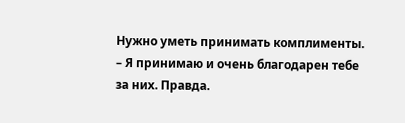Нужно уметь принимать комплименты.
– Я принимаю и очень благодарен тебе за них. Правда.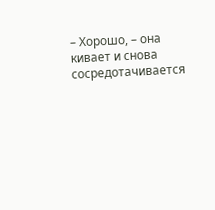– Хорошо, – она кивает и снова сосредотачивается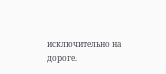исключительно на дороге.